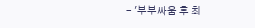- '부부싸움 후 최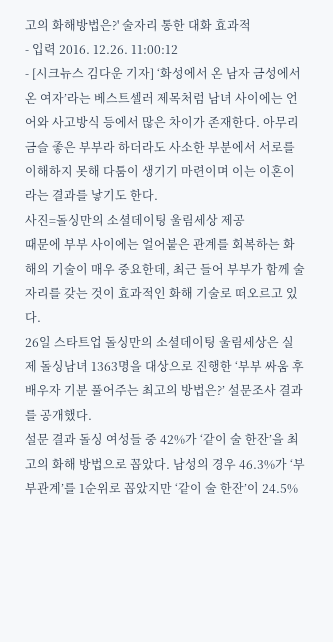고의 화해방법은?' 술자리 통한 대화 효과적
- 입력 2016. 12.26. 11:00:12
- [시크뉴스 김다운 기자] ‘화성에서 온 남자 금성에서 온 여자’라는 베스트셀러 제목처럼 남녀 사이에는 언어와 사고방식 등에서 많은 차이가 존재한다. 아무리 금슬 좋은 부부라 하더라도 사소한 부분에서 서로를 이해하지 못해 다툼이 생기기 마련이며 이는 이혼이라는 결과를 낳기도 한다.
사진=돌싱만의 소셜데이팅 울림세상 제공
때문에 부부 사이에는 얼어붙은 관계를 회복하는 화해의 기술이 매우 중요한데, 최근 들어 부부가 함께 술자리를 갖는 것이 효과적인 화해 기술로 떠오르고 있다.
26일 스타트업 돌싱만의 소셜데이팅 울림세상은 실제 돌싱남녀 1363명을 대상으로 진행한 ‘부부 싸움 후 배우자 기분 풀어주는 최고의 방법은?’ 설문조사 결과를 공개했다.
설문 결과 돌싱 여성들 중 42%가 ‘같이 술 한잔’을 최고의 화해 방법으로 꼽았다. 남성의 경우 46.3%가 ‘부부관계’를 1순위로 꼽았지만 ‘같이 술 한잔’이 24.5%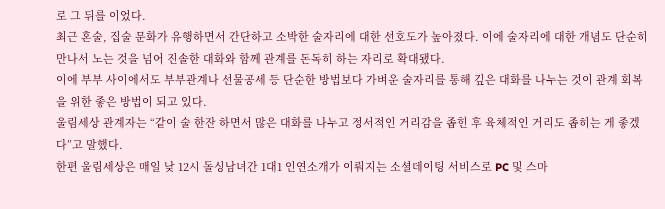로 그 뒤를 이었다.
최근 혼술, 집술 문화가 유행하면서 간단하고 소박한 술자리에 대한 선호도가 높아졌다. 이에 술자리에 대한 개념도 단순히 만나서 노는 것을 넘어 진솔한 대화와 함께 관계를 돈독히 하는 자리로 확대됐다.
이에 부부 사이에서도 부부관계나 선물공세 등 단순한 방법보다 가벼운 술자리를 통해 깊은 대화를 나누는 것이 관계 회복을 위한 좋은 방법이 되고 있다.
울림세상 관계자는 “같이 술 한잔 하면서 많은 대화를 나누고 정서적인 거리감을 좁힌 후 육체적인 거리도 좁히는 게 좋겠다”고 말했다.
한편 울림세상은 매일 낮 12시 돌싱남녀간 1대1 인연소개가 이뤄지는 소셜데이팅 서비스로 PC 및 스마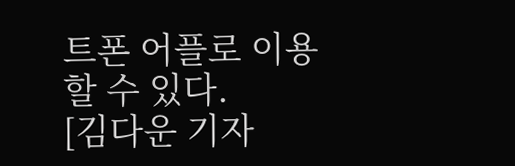트폰 어플로 이용할 수 있다.
[김다운 기자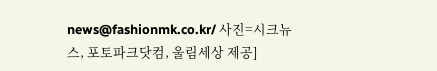news@fashionmk.co.kr/ 사진=시크뉴스, 포토파크닷컴, 울림세상 제공]